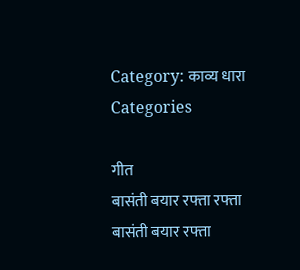Category: काव्य धारा
Categories

गीत
बासंती बयार रफ्ता रफ्ता
बासंती बयार रफ्ता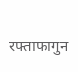रफ्ताफागुन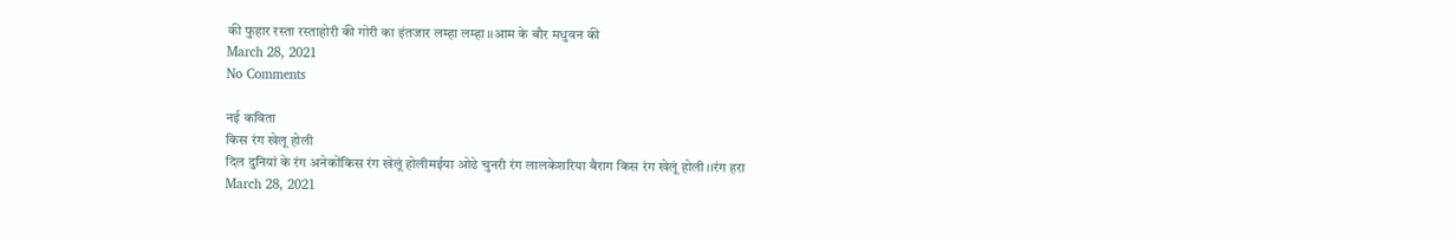की फुहार रस्ता रस्ताहोरी की गोरी का इंतजार लम्हा लम्हा।।आम के बौर मधुवन की
March 28, 2021
No Comments

नई कविता
किस रंग खेलू होली
दिल दुनियां के रंग अनेकोंकिस रंग खेलूं होलीमईया ओढे चुनरी रंग लालकेशरिया बैराग किस रंग खेलूं होली।।रंग हरा
March 28, 2021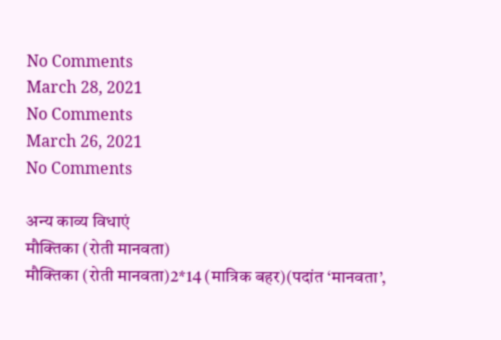No Comments
March 28, 2021
No Comments
March 26, 2021
No Comments

अन्य काव्य विधाएं
मौक्तिका (रोती मानवता)
मौक्तिका (रोती मानवता)2*14 (मात्रिक बहर)(पदांत ‘मानवता’,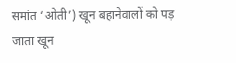समांत ‘ओती’) खून बहानेवालों को पड़ जाता खून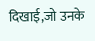दिखाई,जो उनके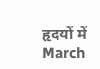हृदयों में
March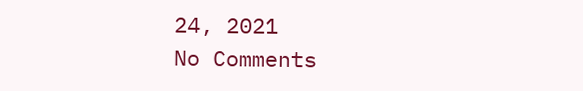24, 2021
No Comments